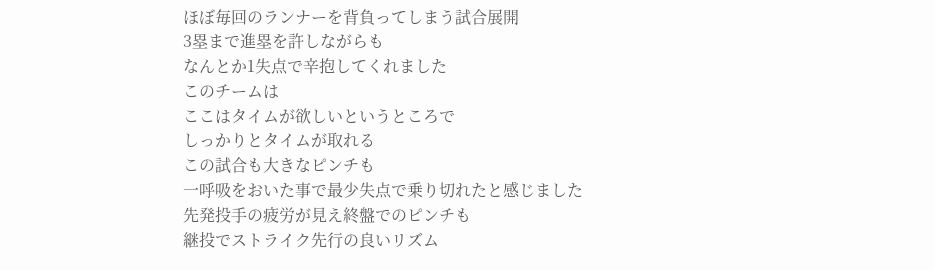ほぼ毎回のランナーを背負ってしまう試合展開
3塁まで進塁を許しながらも
なんとか1失点で辛抱してくれました
このチームは
ここはタイムが欲しいというところで
しっかりとタイムが取れる
この試合も大きなピンチも
一呼吸をおいた事で最少失点で乗り切れたと感じました
先発投手の疲労が見え終盤でのピンチも
継投でストライク先行の良いリズム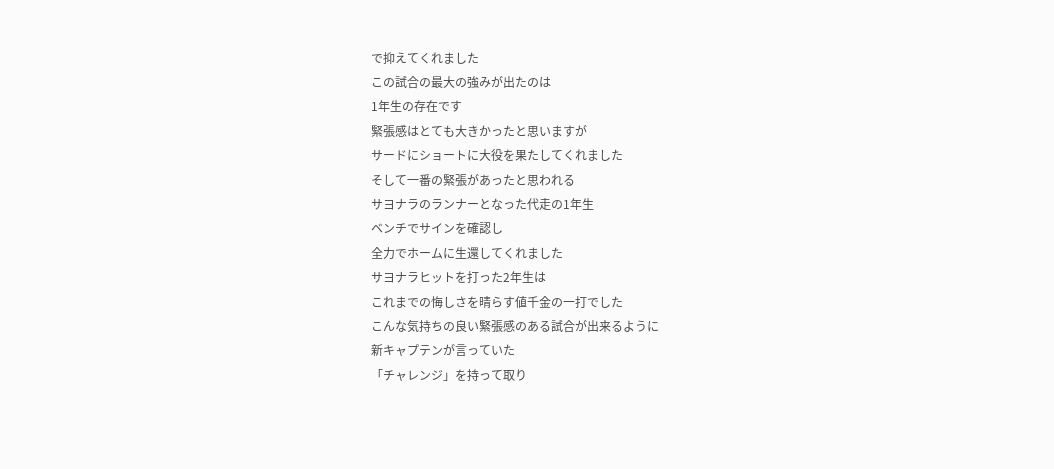で抑えてくれました
この試合の最大の強みが出たのは
1年生の存在です
緊張感はとても大きかったと思いますが
サードにショートに大役を果たしてくれました
そして一番の緊張があったと思われる
サヨナラのランナーとなった代走の1年生
ベンチでサインを確認し
全力でホームに生還してくれました
サヨナラヒットを打った2年生は
これまでの悔しさを晴らす値千金の一打でした
こんな気持ちの良い緊張感のある試合が出来るように
新キャプテンが言っていた
「チャレンジ」を持って取り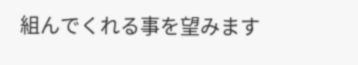組んでくれる事を望みます